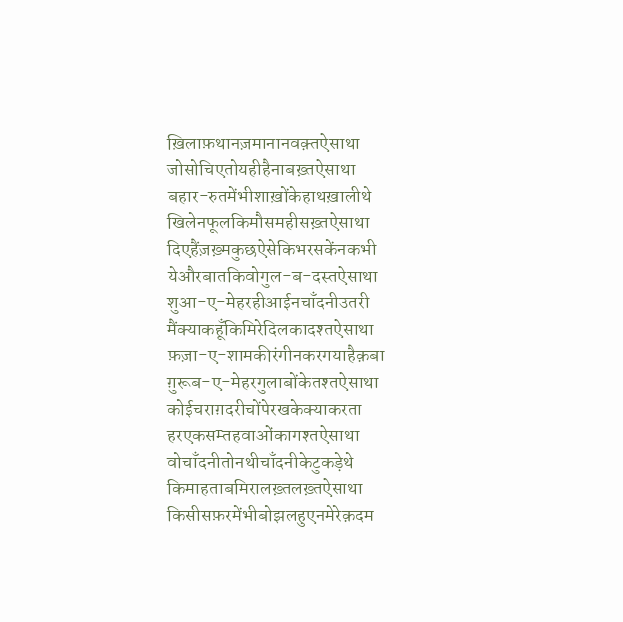ख़िलाफ़थानज़मानानवक़्तऐसाथा
जोसोचिएतोयहीहैनाबख़्तऐसाथा
बहार-रुतमेंभीशाख़ोंकेहाथख़ालीथे
खिलेनफूलकिमौसमहीसख़्तऐसाथा
दिएहैंज़ख़्मकुछऐसेकिभरसकेंनकभी
येऔरबातकिवोगुल-ब-दस्तऐसाथा
शुआ-ए-मेहरहीआईनचाँदनीउतरी
मैंक्याकहूँकिमिरेदिलकादश्तऐसाथा
फ़ज़ा-ए-शामकीरंगीनकरगयाहैक़बा
ग़ुरूब-ए-मेहरगुलाबोंकेतश्तऐसाथा
कोईचराग़दरीचोंपेरखकेक्याकरता
हरएकसम्तहवाओंकागश्तऐसाथा
वोचाँदनीतोनथीचाँदनीकेटुकड़ेथे
किमाहताबमिरालख़्तलख़्तऐसाथा
किसीसफ़रमेंभीबोझलहुएनमेरेक़दम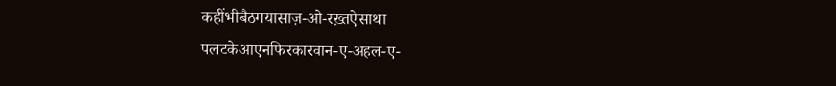कहींभीबैठगयासाज़-ओ-रख़्तऐसाथा
पलटकेआएनफिरकारवान-ए-अहल-ए-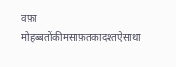वफ़ा
मोहब्बतोंकीमसाफ़तकादश्तऐसाथा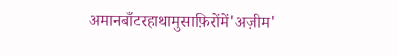अमानबाँटरहाथामुसाफ़िरोंमें'अज़ीम'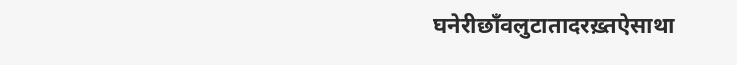घनेरीछाँवलुटातादरख़्तऐसाथा